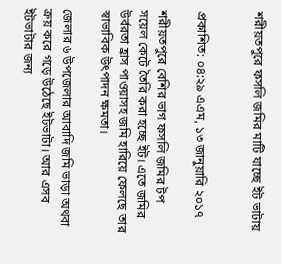শরীয়তপুরে ফসলি জমির মাটি যাচ্ছে ইট ভাটায়


প্রকাশিত: ০৪:২৯ এএম, ১৩ জানুয়ারি ২০১৭

শরীয়তপুরে বেশির ভাগ ফসলি জমির টপ সয়েল কেটে তৈরি করা হচ্ছে ইট। এতে জমির উর্বরতা হ্রাস পাওয়াসহ জমি হারিয়ে ফেলছে তার স্বাভাবিক উৎপাদন ক্ষমতা।

জেলার ৬ উপজেলার আবাদি জমি ভাড়া অথবা ক্রয় করে গড়ে উঠেছে ইটভাটা। আর এসব ইটভাটার জন্য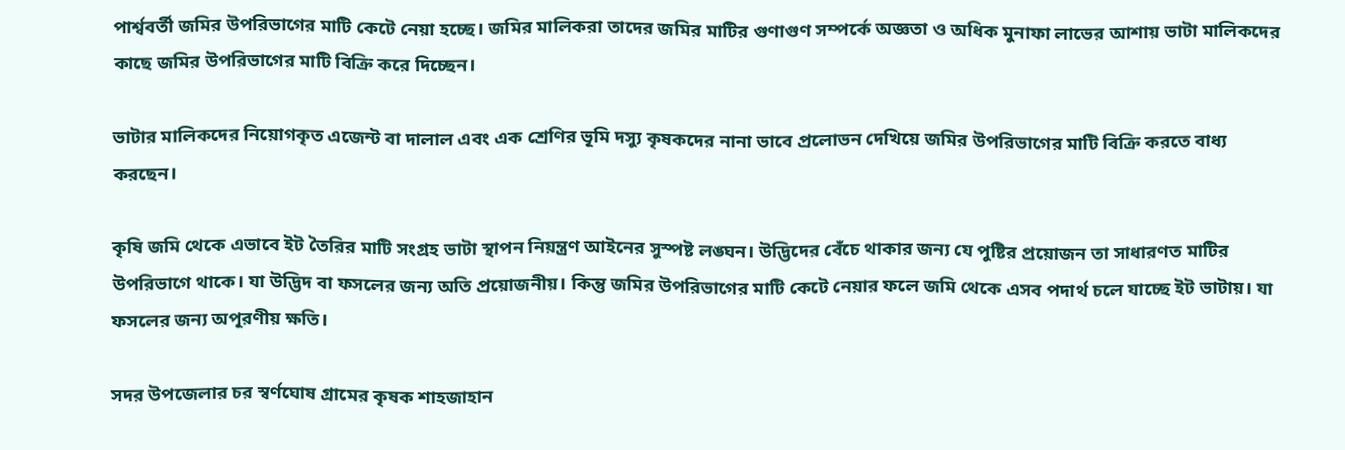পার্শ্ববর্তী জমির উপরিভাগের মাটি কেটে নেয়া হচ্ছে। জমির মালিকরা তাদের জমির মাটির গুণাগুণ সম্পর্কে অজ্ঞতা ও অধিক মুনাফা লাভের আশায় ভাটা মালিকদের কাছে জমির উপরিভাগের মাটি বিক্রি করে দিচ্ছেন।

ভাটার মালিকদের নিয়োগকৃত এজেন্ট বা দালাল এবং এক শ্রেণির ভূমি দস্যু কৃষকদের নানা ভাবে প্রলোভন দেখিয়ে জমির উপরিভাগের মাটি বিক্রি করতে বাধ্য করছেন।

কৃষি জমি থেকে এভাবে ইট তৈরির মাটি সংগ্রহ ভাটা স্থাপন নিয়ন্ত্রণ আইনের সুস্পষ্ট লঙ্ঘন। উদ্ভিদের বেঁচে থাকার জন্য যে পুষ্টির প্রয়োজন তা সাধারণত মাটির উপরিভাগে থাকে। যা উদ্ভিদ বা ফসলের জন্য অতি প্রয়োজনীয়। কিন্তু জমির উপরিভাগের মাটি কেটে নেয়ার ফলে জমি থেকে এসব পদার্থ চলে যাচ্ছে ইট ভাটায়। যা ফসলের জন্য অপূরণীয় ক্ষতি।

সদর উপজেলার চর স্বর্ণঘোষ গ্রামের কৃষক শাহজাহান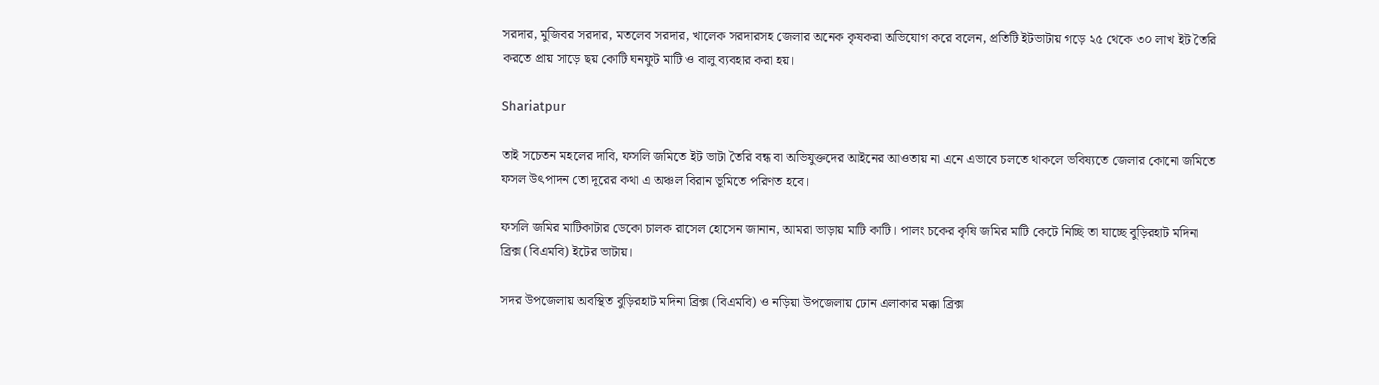সরদার, মুজিবর সরদার, মতলেব সরদার, খালেক সরদারসহ জেলার অনেক কৃষকরা অভিযোগ করে বলেন, প্রতিটি ইটভাটায় গড়ে ২৫ থেকে ৩০ লাখ ইট তৈরি করতে প্রায় সাড়ে ছয় কোটি ঘনফুট মাটি ও বালু ব্যবহার করা হয়।

Shariatpur

তাই সচেতন মহলের দাবি, ফসলি জমিতে ইট ভাটা তৈরি বন্ধ বা অভিযুক্তদের আইনের আওতায় না এনে এভাবে চলতে থাকলে ভবিষ্যতে জেলার কোনো জমিতে ফসল উৎপাদন তো দূরের কথা এ অঞ্চল বিরান ভূমিতে পরিণত হবে।

ফসলি জমির মাটিকাটার ডেকো চালক রাসেল হোসেন জানান, আমরা ভাড়ায় মাটি কাটি। পালং চকের কৃষি জমির মাটি কেটে নিচ্ছি তা যাচ্ছে বুড়িরহাট মদিনা ব্রিক্স (বিএমবি) ইটের ভাটায়।

সদর উপজেলায় অবস্থিত বুড়িরহাট মদিনা ব্রিক্স (বিএমবি) ও নড়িয়া উপজেলায় ঢোন এলাকার মক্কা ব্রিক্স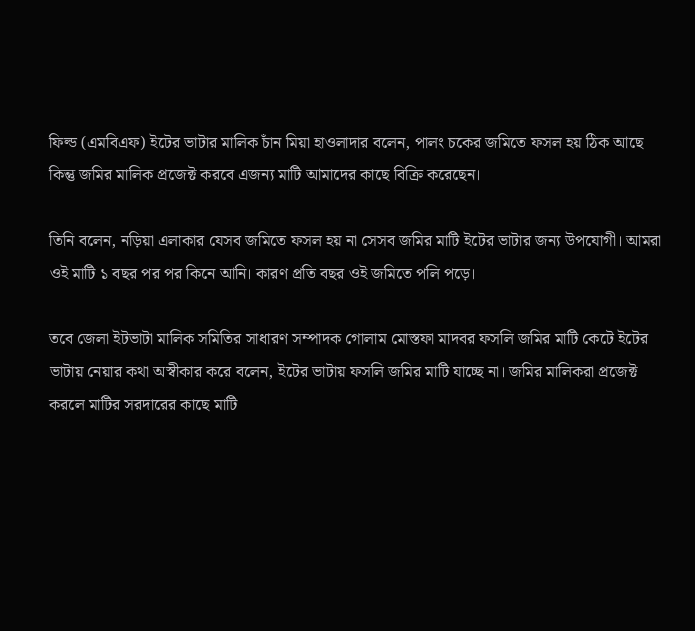ফিল্ড (এমবিএফ) ইটের ভাটার মালিক চাঁন মিয়া হাওলাদার বলেন, পালং চকের জমিতে ফসল হয় ঠিক আছে কিন্তু জমির মালিক প্রজেক্ট করবে এজন্য মাটি আমাদের কাছে বিক্রি করেছেন।

তিনি বলেন, নড়িয়া এলাকার যেসব জমিতে ফসল হয় না সেসব জমির মাটি ইটের ভাটার জন্য উপযোগী। আমরা ওই মাটি ১ বছর পর পর কিনে আনি। কারণ প্রতি বছর ওই জমিতে পলি পড়ে।

তবে জেলা ইটভাটা মালিক সমিতির সাধারণ সম্পাদক গোলাম মোস্তফা মাদবর ফসলি জমির মাটি কেটে ইটের ভাটায় নেয়ার কথা অস্বীকার করে বলেন, ইটের ভাটায় ফসলি জমির মাটি যাচ্ছে না। জমির মালিকরা প্রজেক্ট করলে মাটির সরদারের কাছে মাটি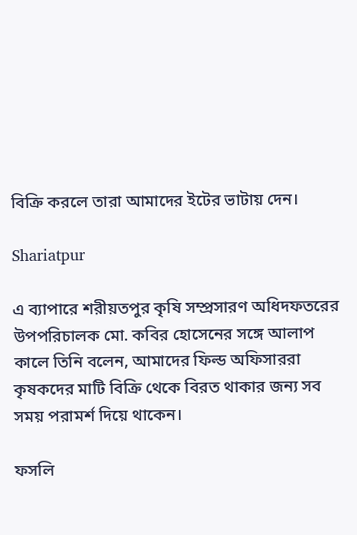বিক্রি করলে তারা আমাদের ইটের ভাটায় দেন।

Shariatpur

এ ব্যাপারে শরীয়তপুর কৃষি সম্প্রসারণ অধিদফতরের উপপরিচালক মো. কবির হোসেনের সঙ্গে আলাপ কালে তিনি বলেন, আমাদের ফিল্ড অফিসাররা কৃষকদের মাটি বিক্রি থেকে বিরত থাকার জন্য সব সময় পরামর্শ দিয়ে থাকেন।

ফসলি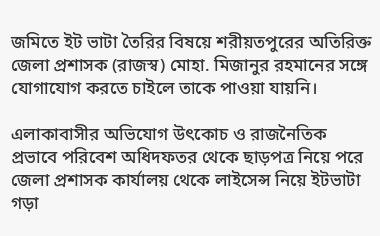জমিতে ইট ভাটা তৈরির বিষয়ে শরীয়তপুরের অতিরিক্ত জেলা প্রশাসক (রাজস্ব) মোহা. মিজানুর রহমানের সঙ্গে যোগাযোগ করতে চাইলে তাকে পাওয়া যায়নি।

এলাকাবাসীর অভিযোগ উৎকোচ ও রাজনৈতিক প্রভাবে পরিবেশ অধিদফতর থেকে ছাড়পত্র নিয়ে পরে জেলা প্রশাসক কার্যালয় থেকে লাইসেন্স নিয়ে ইটভাটা গড়া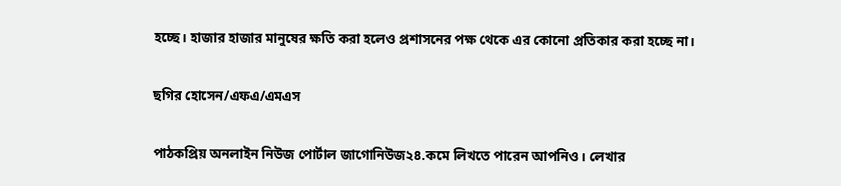হচ্ছে। হাজার হাজার মানুষের ক্ষতি করা হলেও প্রশাসনের পক্ষ থেকে এর কোনো প্রতিকার করা হচ্ছে না।

ছগির হোসেন/এফএ/এমএস

পাঠকপ্রিয় অনলাইন নিউজ পোর্টাল জাগোনিউজ২৪.কমে লিখতে পারেন আপনিও। লেখার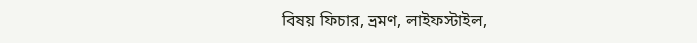বিষয় ফিচার, ভ্রমণ, লাইফস্টাইল,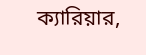ক্যারিয়ার,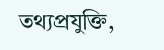তথ্যপ্রযুক্তি,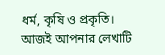ধর্ম, কৃষি ও প্রকৃতি। আজই আপনার লেখাটি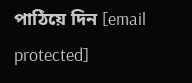পাঠিয়ে দিন [email protected]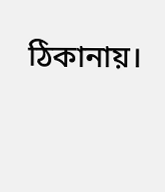ঠিকানায়।